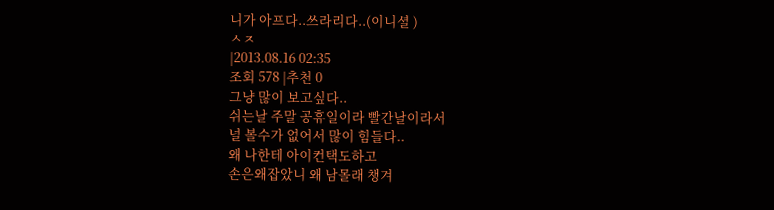니가 아프다..쓰라리다..(이니셜 )
ㅅㅈ
|2013.08.16 02:35
조회 578 |추천 0
그냥 많이 보고싶다..
쉬는날 주말 공휴일이라 빨간날이라서
널 볼수가 없어서 많이 힘들다..
왜 나한테 아이컨택도하고
손은왜잡았니 왜 남몰래 챙겨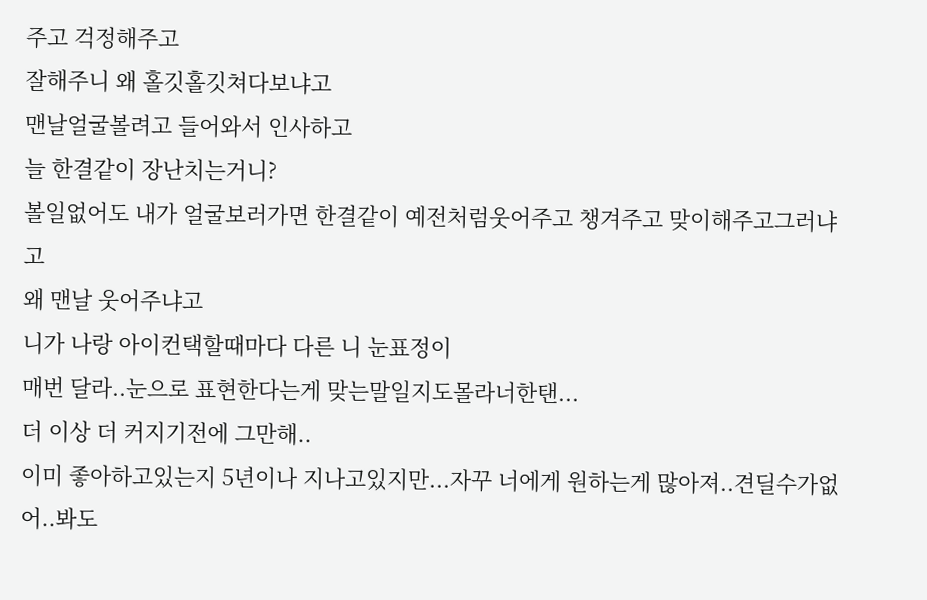주고 걱정해주고
잘해주니 왜 홀깃홀깃쳐다보냐고
맨날얼굴볼려고 들어와서 인사하고
늘 한결같이 장난치는거니?
볼일없어도 내가 얼굴보러가면 한결같이 예전처럼웃어주고 챙겨주고 맞이해주고그러냐고
왜 맨날 웃어주냐고
니가 나랑 아이컨택할때마다 다른 니 눈표정이
매번 달라..눈으로 표현한다는게 맞는말일지도몰라너한탠...
더 이상 더 커지기전에 그만해..
이미 좋아하고있는지 5년이나 지나고있지만...자꾸 너에게 원하는게 많아져..견딜수가없어..봐도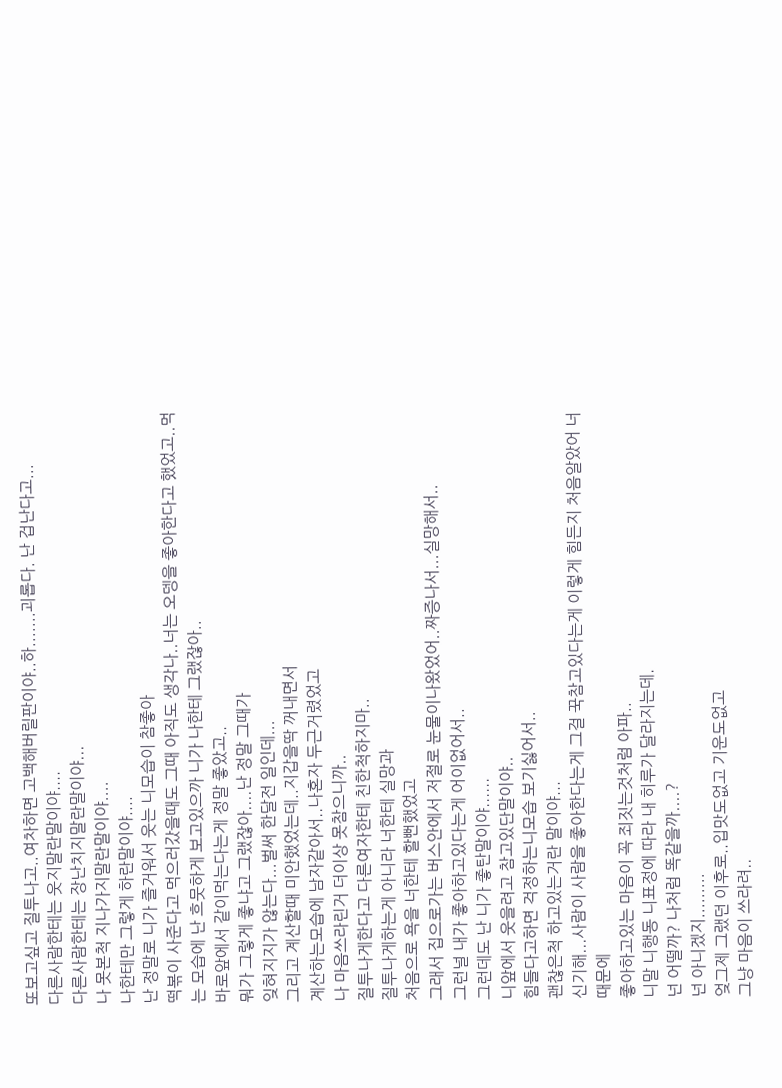또보고싶고 질투나고..여차하면 고백해버릴판이야..하.......괴롭다. 난 겁난다고...
다른사람한테는 웃지말란말이야....
다른사람한테는 장난치지말란말이야...
나 못본척 지나가지말란말이야....
나한테만 그렇게 하란말이야....
난 정말로 니가 즐거워서 웃는 니모습이 참좋아
떡볶이 사준다고 먹으러갔을때도 그때 아직도 생각나..너는 오뎅을 좋아한다고 했었고..먹는 모습에 난 흐뭇하게 보고있으까 니가 나한테 그랬잖아..
바로앞에서 같이먹는다는게 정말 좋았고..
뭐가 그렇게 좋냐고 그랬잖아....난 정말 그때가
잊혀지지가 않는다...벌써 한달전 일인데...
그리고 계산할때 미안했었는데..지갑을딱 꺼내면서
계산하는모습에 남자같아서..나혼자 두근거렸었고
나 마음쓰라린거 더이상 못참으니까..
질투나게한다고 다른여자한테 친한척하지마..
질투나게하는게 아니라 너한테 실망과
처음으로 욕을 너한테 할뻔했었고
그래서 집으로가는 버스안에서 저절로 눈물이나왔었어..짜증나서...실망해서..
그런널 내가 좋아하고있다는게 어이없어서..
그런데도 난 니가 좋탄말이야......
니앞에서 웃을려고 참고있단말이야..
힘들다고하면 걱정하는니모습 보기싫어서..
괜찮은척 하고있는거란 말이야...
신기해...사람이 사람을 좋아한다는게 그걸 꾹참고있다는게 이렇게 힘든지 처음알았어 너때문에
좋아하고있는 마음이 꼭 죄짓는것처럼 아파..
니말 니행동 니표정에 따라 내 히루가 달라지는데.
넌 어떨까? 나처럼 똑같을까....?
넌 아니겠지.........
엊그제 그랬던 이후로..입맛도없고 기운도없고
그냥 마음이 쓰라려..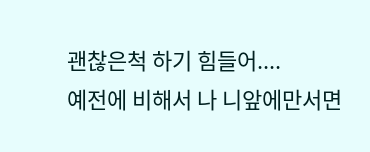괜찮은척 하기 힘들어....
예전에 비해서 나 니앞에만서면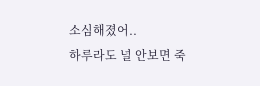소심해졌어..
하루라도 널 안보면 죽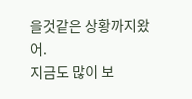을것같은 상황까지왔어.
지금도 많이 보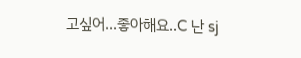고싶어...좋아해요..C 난 sj